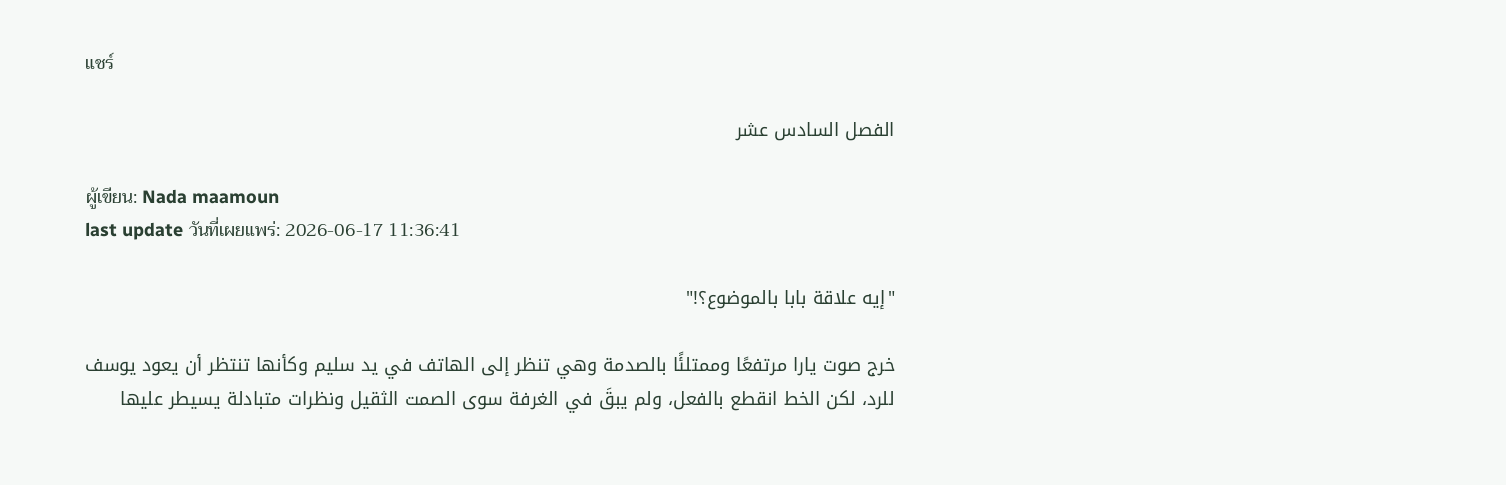แชร์

الفصل السادس عشر

ผู้เขียน: Nada maamoun
last update วันที่เผยแพร่: 2026-06-17 11:36:41

"إيه علاقة بابا بالموضوع؟!"

خرج صوت يارا مرتفعًا وممتلئًا بالصدمة وهي تنظر إلى الهاتف في يد سليم وكأنها تنتظر أن يعود يوسف للرد، لكن الخط انقطع بالفعل، ولم يبقَ في الغرفة سوى الصمت الثقيل ونظرات متبادلة يسيطر عليها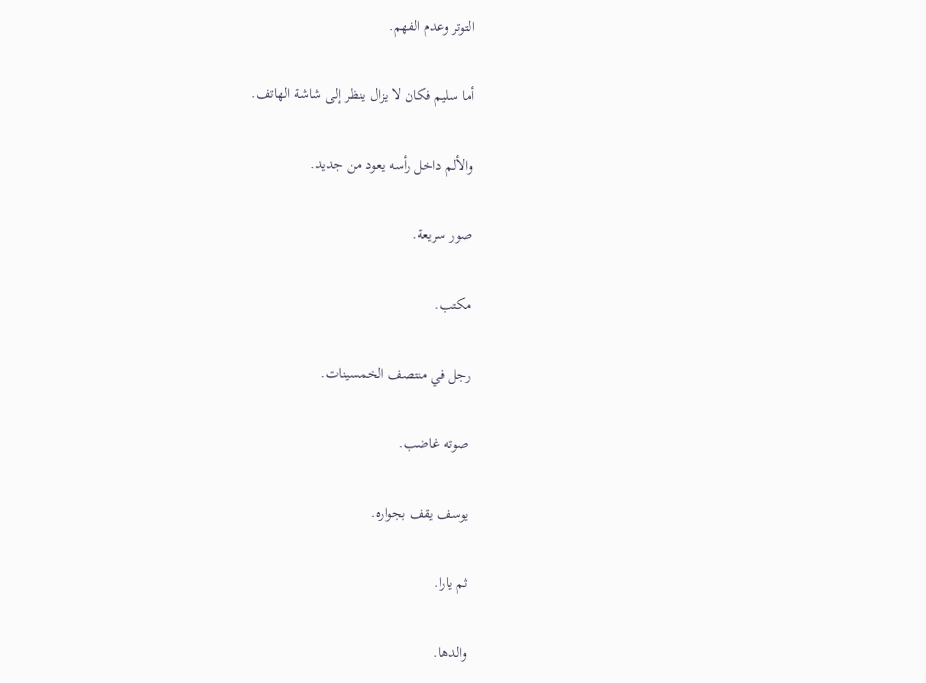التوتر وعدم الفهم.

أما سليم فكان لا يزال ينظر إلى شاشة الهاتف.

والألم داخل رأسه يعود من جديد.

صور سريعة.

مكتب.

رجل في منتصف الخمسينات.

صوته غاضب.

يوسف يقف بجواره.

ثم يارا.

والدها.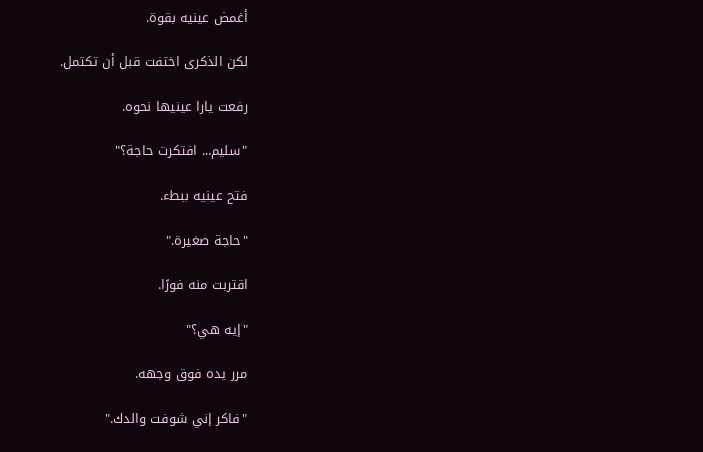أغمض عينيه بقوة.

لكن الذكرى اختفت قبل أن تكتمل.

رفعت يارا عينيها نحوه.

"سليم... افتكرت حاجة؟"

فتح عينيه ببطء.

"حاجة صغيرة."

اقتربت منه فورًا.

"إيه هي؟"

مرر يده فوق وجهه.

"فاكر إني شوفت والدك."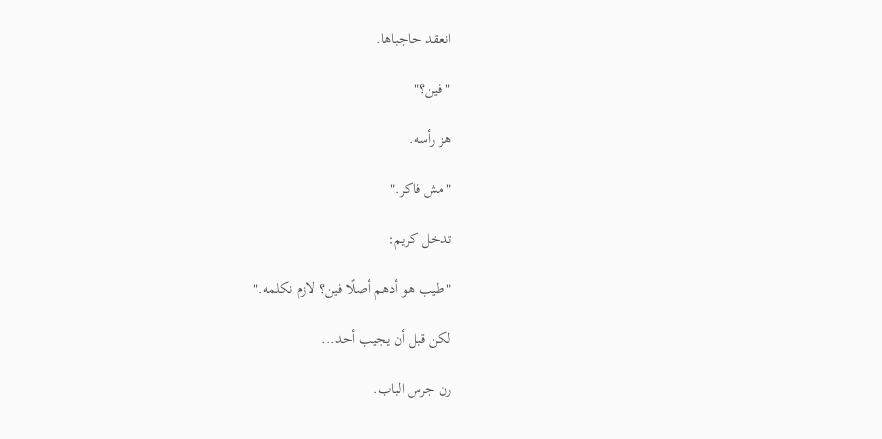انعقد حاجباها.

"فين؟"

هز رأسه.

"مش فاكر."

تدخل كريم:

"طيب هو أدهم أصلًا فين؟ لازم نكلمه."

لكن قبل أن يجيب أحد...

رن جرس الباب.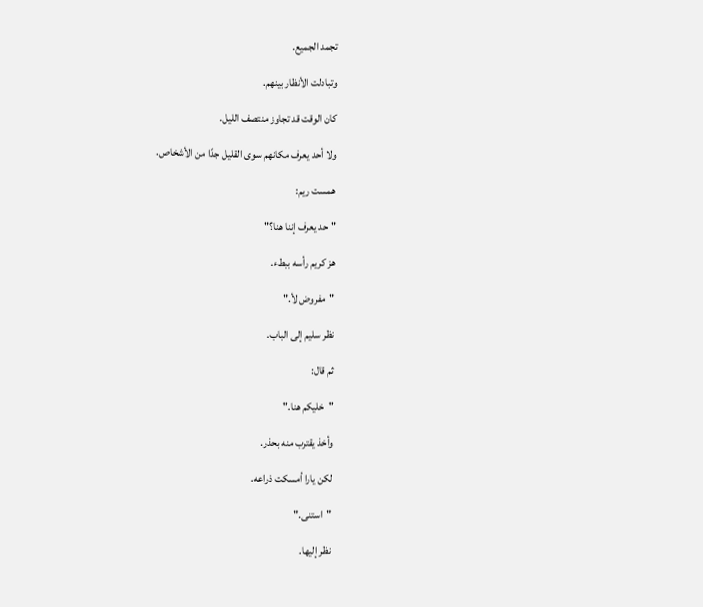تجمد الجميع.

وتبادلت الأنظار بينهم.

كان الوقت قد تجاوز منتصف الليل.

ولا أحد يعرف مكانهم سوى القليل جدًا من الأشخاص.

همست ريم:

"حد يعرف إننا هنا؟"

هز كريم رأسه ببطء.

"مفروض لأ."

نظر سليم إلى الباب.

ثم قال:

"خليكم هنا."

وأخذ يقترب منه بحذر.

لكن يارا أمسكت ذراعه.

"استنى."

نظر إليها.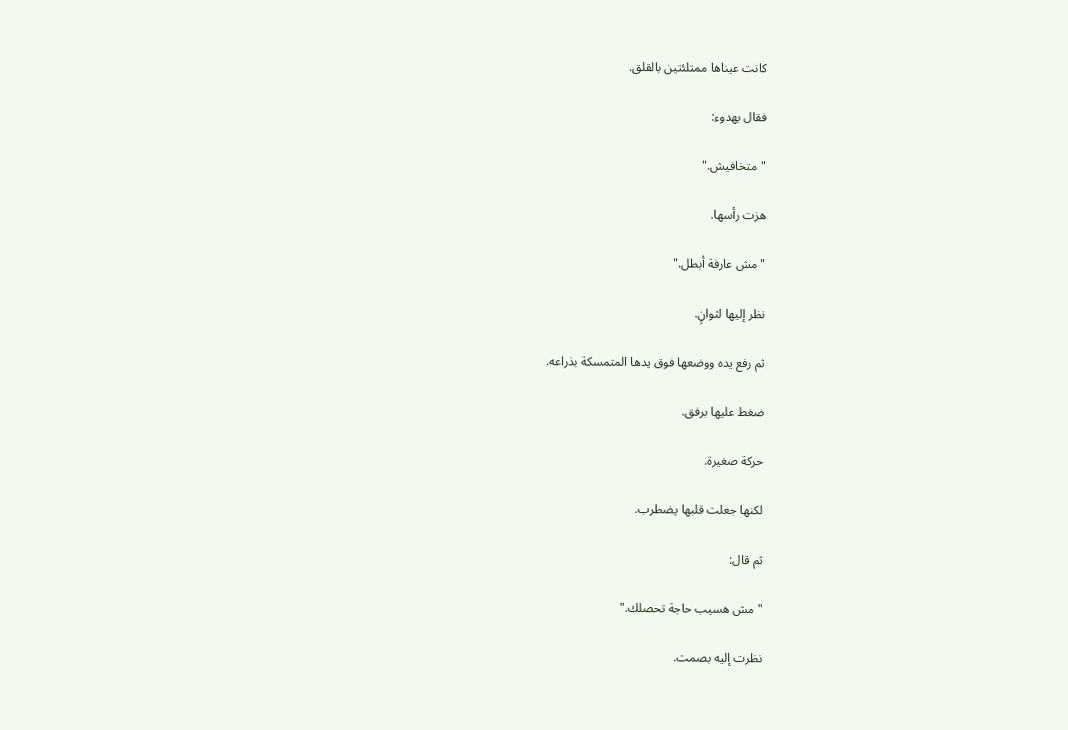كانت عيناها ممتلئتين بالقلق.

فقال بهدوء:

"متخافيش."

هزت رأسها.

"مش عارفة أبطل."

نظر إليها لثوانٍ.

ثم رفع يده ووضعها فوق يدها المتمسكة بذراعه.

ضغط عليها برفق.

حركة صغيرة.

لكنها جعلت قلبها يضطرب.

ثم قال:

"مش هسيب حاجة تحصلك."

نظرت إليه بصمت.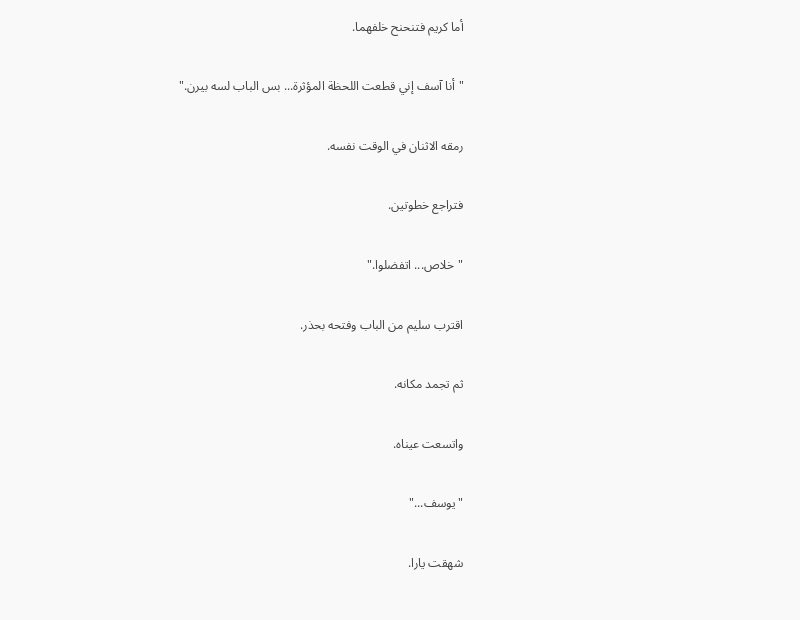أما كريم فتنحنح خلفهما.

"أنا آسف إني قطعت اللحظة المؤثرة... بس الباب لسه بيرن."

رمقه الاثنان في الوقت نفسه.

فتراجع خطوتين.

"خلاص... اتفضلوا."

اقترب سليم من الباب وفتحه بحذر.

ثم تجمد مكانه.

واتسعت عيناه.

"يوسف..."

شهقت يارا.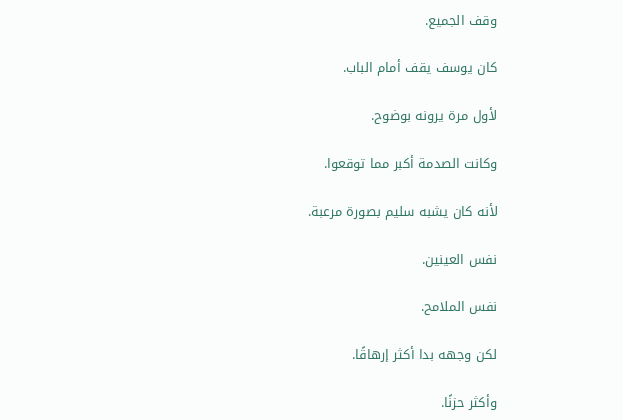وقف الجميع.

كان يوسف يقف أمام الباب.

لأول مرة يرونه بوضوح.

وكانت الصدمة أكبر مما توقعوا.

لأنه كان يشبه سليم بصورة مرعبة.

نفس العينين.

نفس الملامح.

لكن وجهه بدا أكثر إرهاقًا.

وأكثر حزنًا.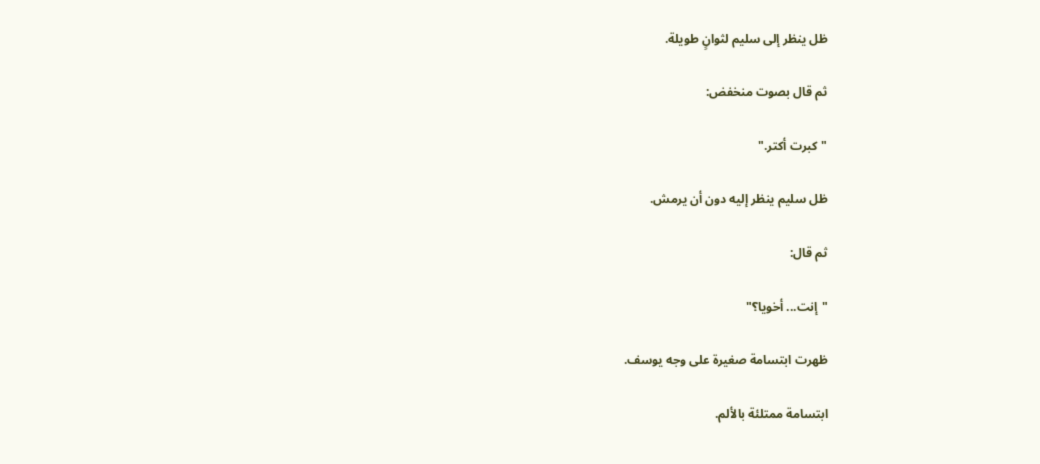ظل ينظر إلى سليم لثوانٍ طويلة.

ثم قال بصوت منخفض:

"كبرت أكتر."

ظل سليم ينظر إليه دون أن يرمش.

ثم قال:

"إنت... أخويا؟"

ظهرت ابتسامة صغيرة على وجه يوسف.

ابتسامة ممتلئة بالألم.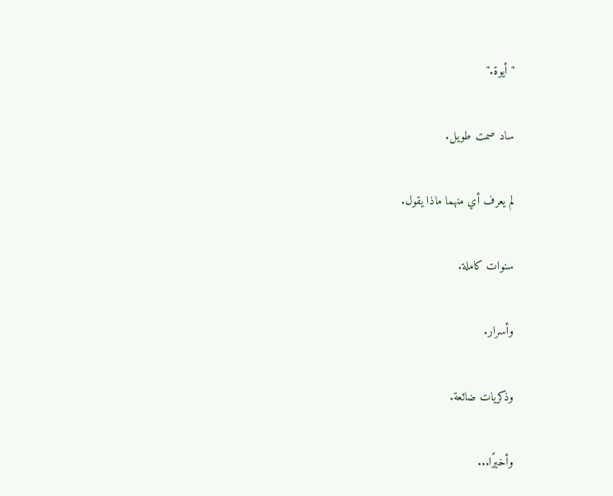"أيوة."

ساد صمت طويل.

لم يعرف أي منهما ماذا يقول.

سنوات كاملة.

وأسرار.

وذكريات ضائعة.

وأخيرًا...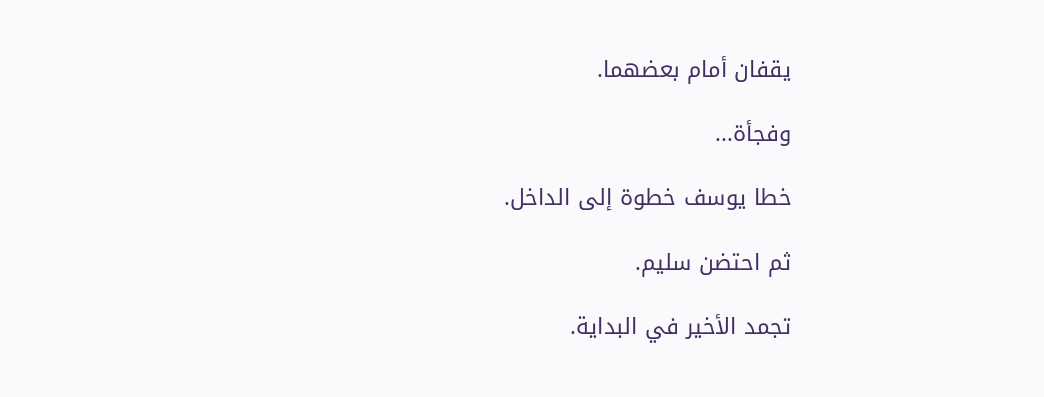يقفان أمام بعضهما.

وفجأة...

خطا يوسف خطوة إلى الداخل.

ثم احتضن سليم.

تجمد الأخير في البداية.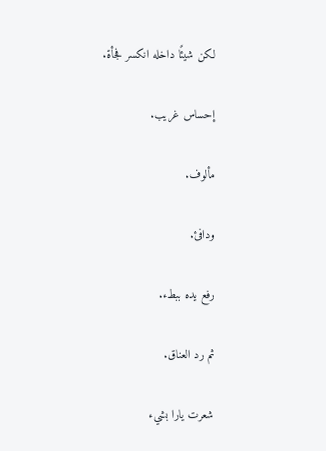لكن شيئًا داخله انكسر فجأة.

إحساس غريب.

مألوف.

ودافئ.

رفع يده ببطء.

ثم رد العناق.

شعرت يارا بشيء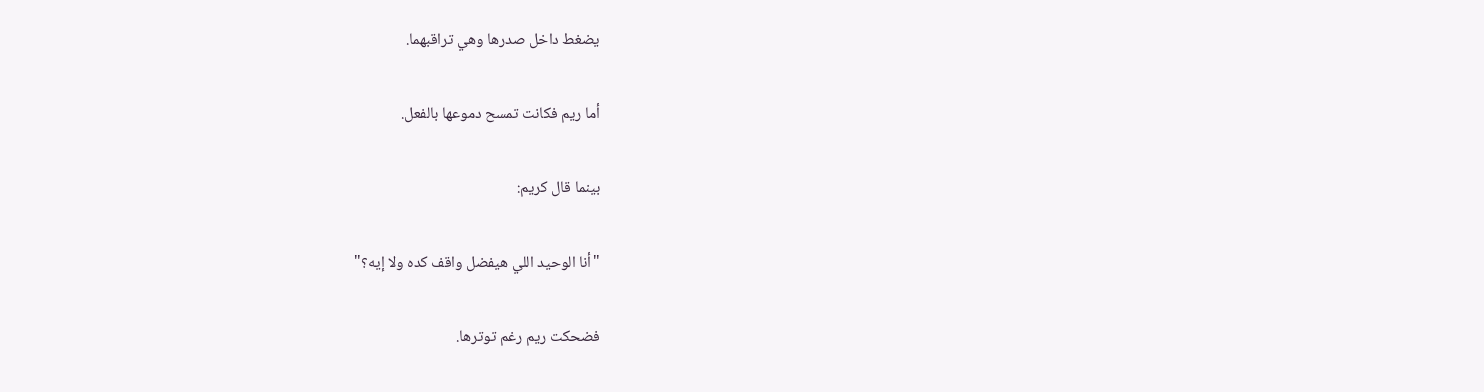يضغط داخل صدرها وهي تراقبهما.

أما ريم فكانت تمسح دموعها بالفعل.

بينما قال كريم:

"أنا الوحيد اللي هيفضل واقف كده ولا إيه؟"

فضحكت ريم رغم توترها.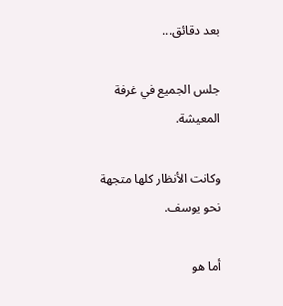بعد دقائق...

جلس الجميع في غرفة المعيشة.

وكانت الأنظار كلها متجهة نحو يوسف.

أما هو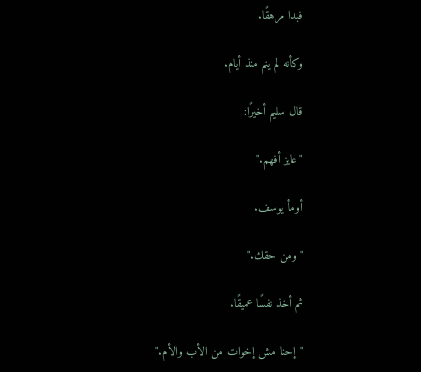فبدا مرهقًا.

وكأنه لم ينم منذ أيام.

قال سليم أخيرًا:

"عايز أفهم."

أومأ يوسف.

"ومن حقك."

ثم أخذ نفسًا عميقًا.

"إحنا مش إخوات من الأب والأم."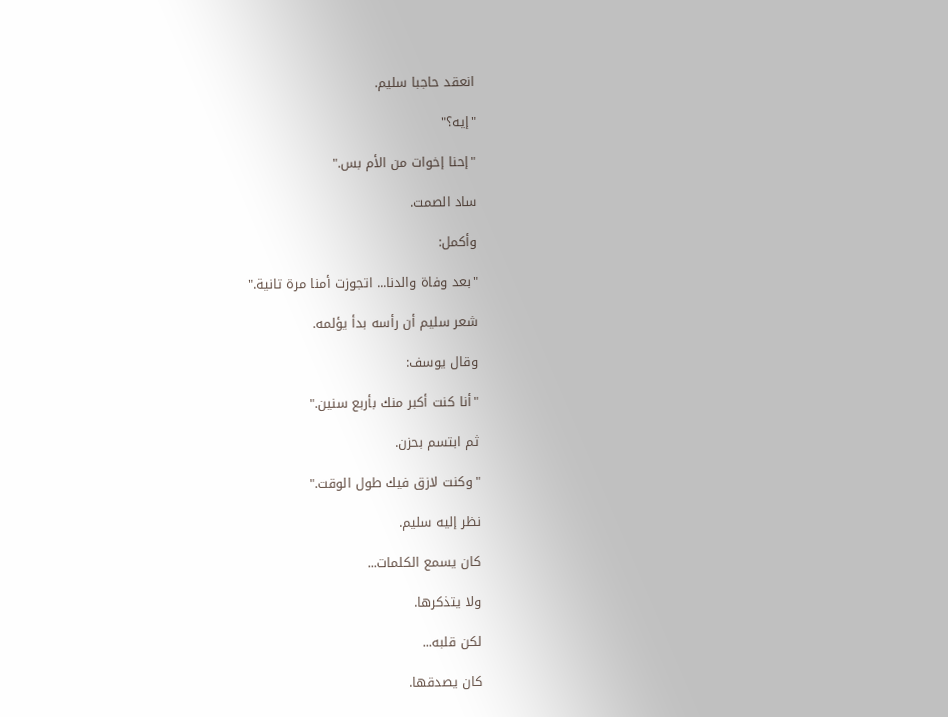انعقد حاجبا سليم.

"إيه؟"

"إحنا إخوات من الأم بس."

ساد الصمت.

وأكمل:

"بعد وفاة والدنا... اتجوزت أمنا مرة تانية."

شعر سليم أن رأسه بدأ يؤلمه.

وقال يوسف:

"أنا كنت أكبر منك بأربع سنين."

ثم ابتسم بحزن.

"وكنت لازق فيك طول الوقت."

نظر إليه سليم.

كان يسمع الكلمات...

ولا يتذكرها.

لكن قلبه...

كان يصدقها.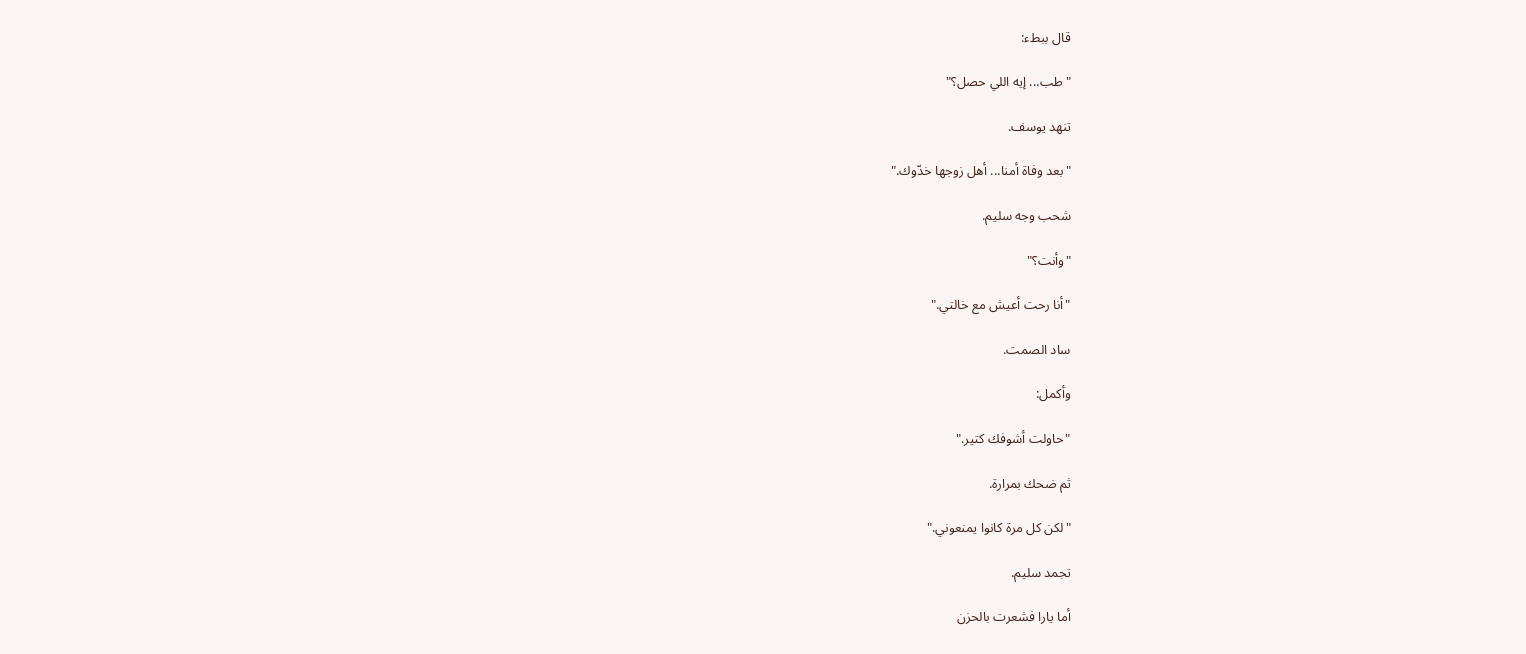قال ببطء:

"طب... إيه اللي حصل؟"

تنهد يوسف.

"بعد وفاة أمنا... أهل زوجها خدّوك."

شحب وجه سليم.

"وأنت؟"

"أنا رحت أعيش مع خالتي."

ساد الصمت.

وأكمل:

"حاولت أشوفك كتير."

ثم ضحك بمرارة.

"لكن كل مرة كانوا يمنعوني."

تجمد سليم.

أما يارا فشعرت بالحزن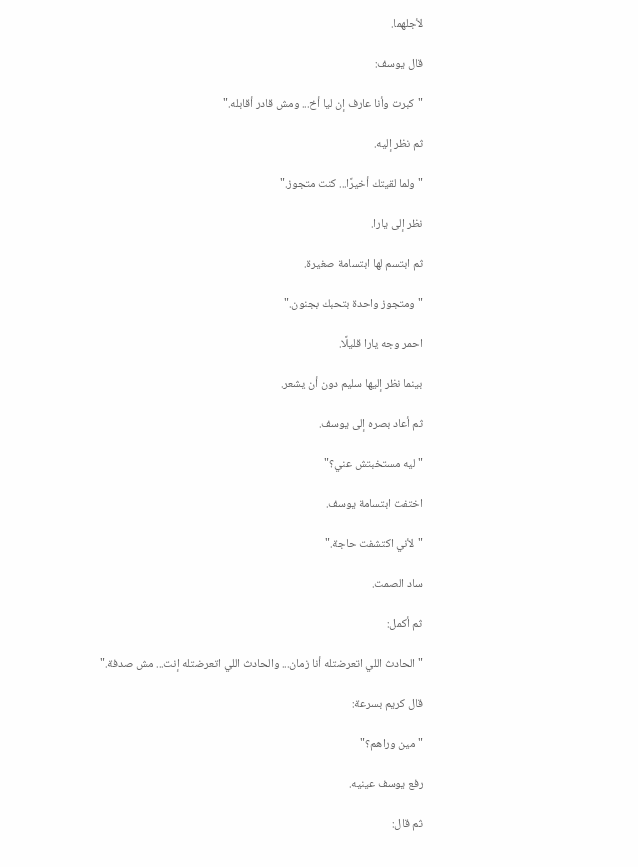لأجلهما.

قال يوسف:

"كبرت وأنا عارف إن ليا أخ... ومش قادر أقابله."

ثم نظر إليه.

"ولما لقيتك أخيرًا... كنت متجوز."

نظر إلى يارا.

ثم ابتسم لها ابتسامة صغيرة.

"ومتجوز واحدة بتحبك بجنون."

احمر وجه يارا قليلًا.

بينما نظر إليها سليم دون أن يشعر.

ثم أعاد بصره إلى يوسف.

"ليه مستخبتش عني؟"

اختفت ابتسامة يوسف.

"لأني اكتشفت حاجة."

ساد الصمت.

ثم أكمل:

"الحادث اللي اتعرضتله أنا زمان... والحادث اللي اتعرضتله إنت... مش صدفة."

قال كريم بسرعة:

"مين وراهم؟"

رفع يوسف عينيه.

ثم قال: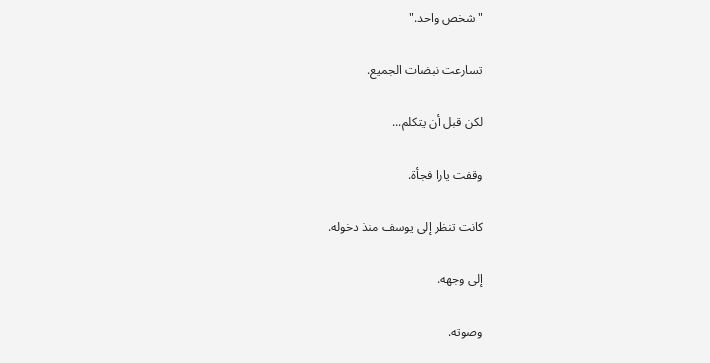"شخص واحد."

تسارعت نبضات الجميع.

لكن قبل أن يتكلم...

وقفت يارا فجأة.

كانت تنظر إلى يوسف منذ دخوله.

إلى وجهه.

وصوته.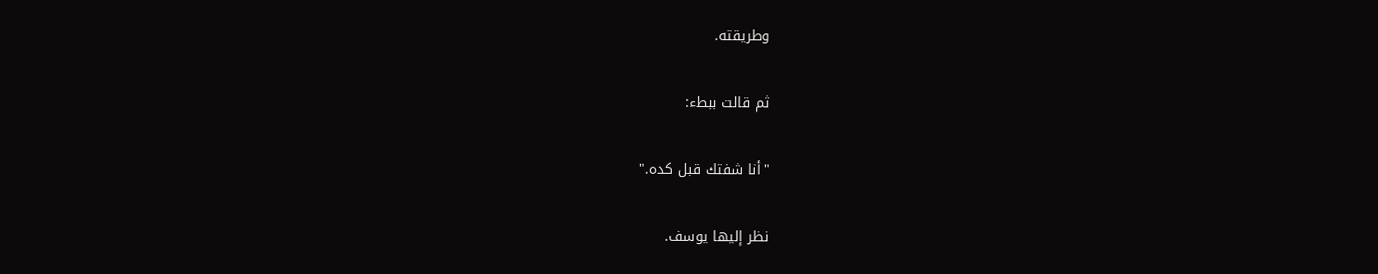وطريقته.

ثم قالت ببطء:

"أنا شفتك قبل كده."

نظر إليها يوسف.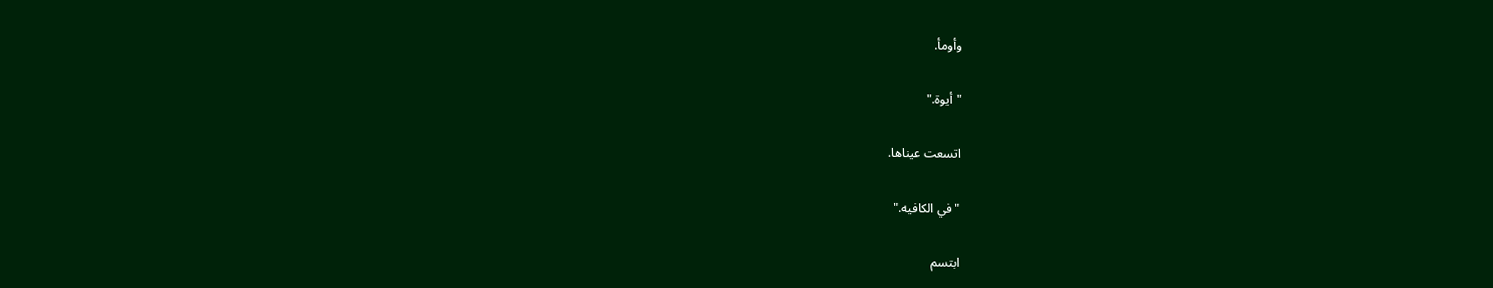وأومأ.

"أيوة."

اتسعت عيناها.

"في الكافيه."

ابتسم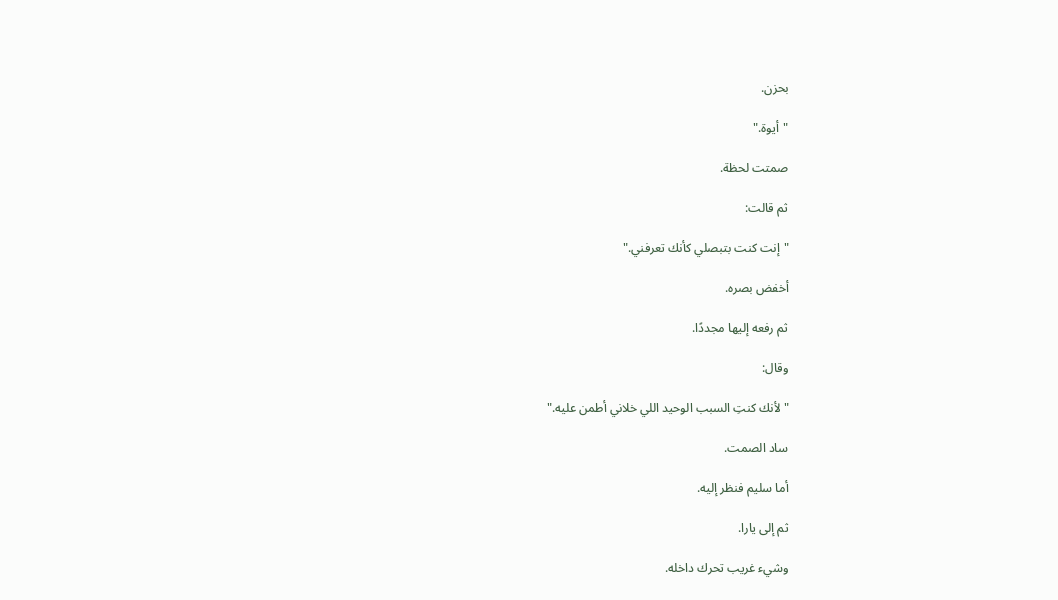بحزن.

"أيوة."

صمتت لحظة.

ثم قالت:

"إنت كنت بتبصلي كأنك تعرفني."

أخفض بصره.

ثم رفعه إليها مجددًا.

وقال:

"لأنك كنتِ السبب الوحيد اللي خلاني أطمن عليه."

ساد الصمت.

أما سليم فنظر إليه.

ثم إلى يارا.

وشيء غريب تحرك داخله.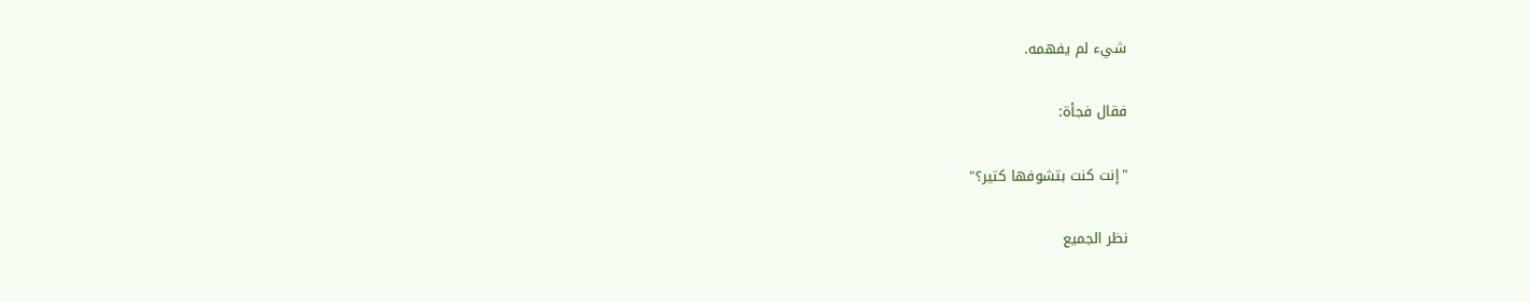شيء لم يفهمه.

فقال فجأة:

"إنت كنت بتشوفها كتير؟"

نظر الجميع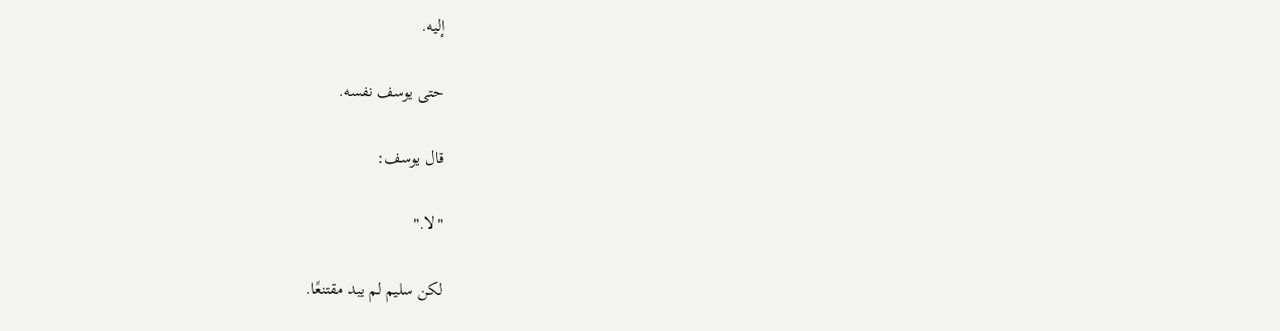إليه.

حتى يوسف نفسه.

قال يوسف:

"لا."

لكن سليم لم يبد مقتنعًا.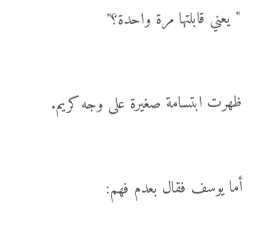"يعني قابلتها مرة واحدة؟"

ظهرت ابتسامة صغيرة على وجه كريم.

أما يوسف فقال بعدم فهم: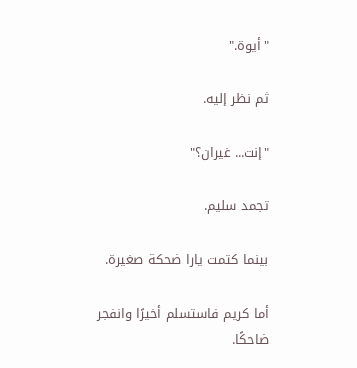"أيوة."

ثم نظر إليه.

"إنت... غيران؟"

تجمد سليم.

بينما كتمت يارا ضحكة صغيرة.

أما كريم فاستسلم أخيرًا وانفجر ضاحكًا.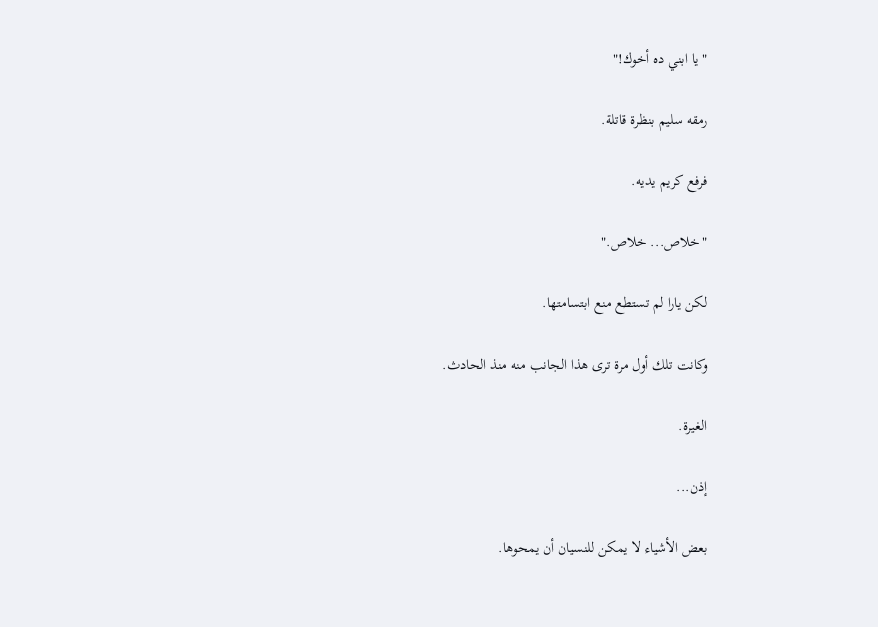"يا ابني ده أخوك!"

رمقه سليم بنظرة قاتلة.

فرفع كريم يديه.

"خلاص... خلاص."

لكن يارا لم تستطع منع ابتسامتها.

وكانت تلك أول مرة ترى هذا الجانب منه منذ الحادث.

الغيرة.

إذن...

بعض الأشياء لا يمكن للنسيان أن يمحوها.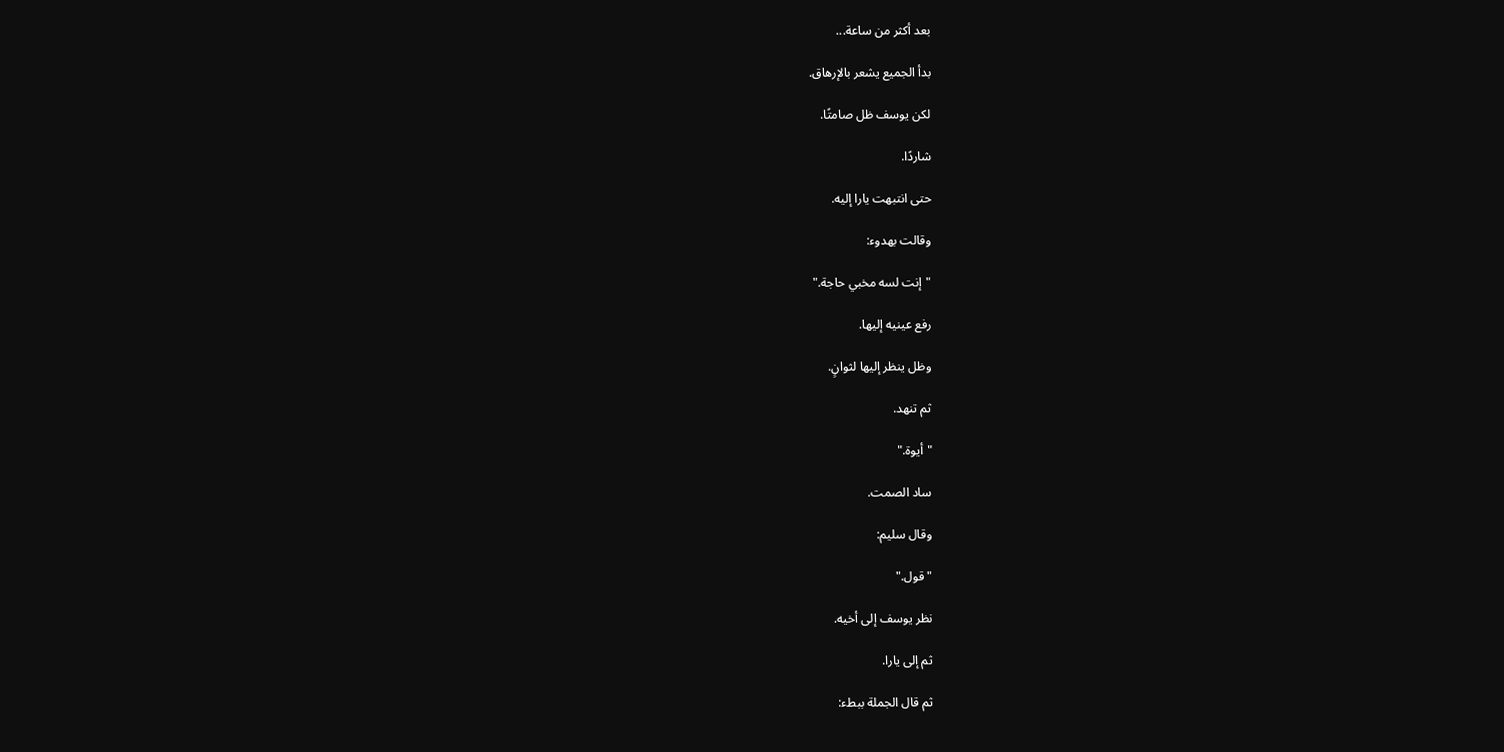بعد أكثر من ساعة...

بدأ الجميع يشعر بالإرهاق.

لكن يوسف ظل صامتًا.

شاردًا.

حتى انتبهت يارا إليه.

وقالت بهدوء:

"إنت لسه مخبي حاجة."

رفع عينيه إليها.

وظل ينظر إليها لثوانٍ.

ثم تنهد.

"أيوة."

ساد الصمت.

وقال سليم:

"قول."

نظر يوسف إلى أخيه.

ثم إلى يارا.

ثم قال الجملة ببطء: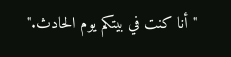"أنا كنت في بيتكم يوم الحادث."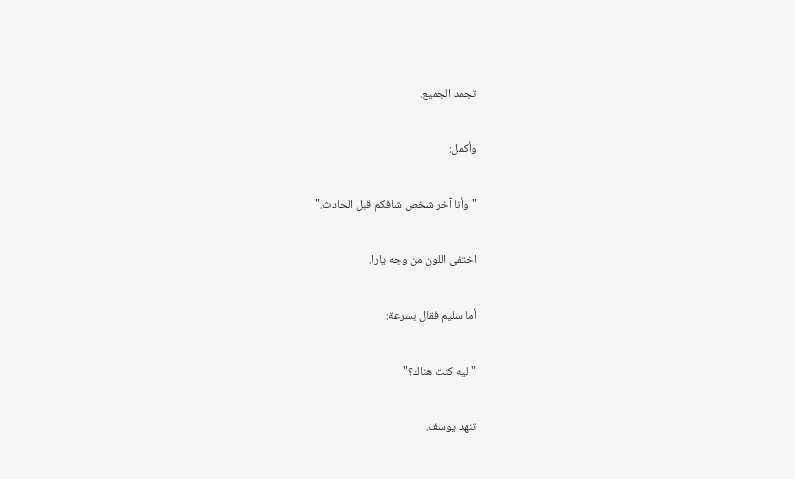تجمد الجميع.

وأكمل:

"وأنا آخر شخص شافكم قبل الحادث."

اختفى اللون من وجه يارا.

أما سليم فقال بسرعة:

"ليه كنت هناك؟"

تنهد يوسف.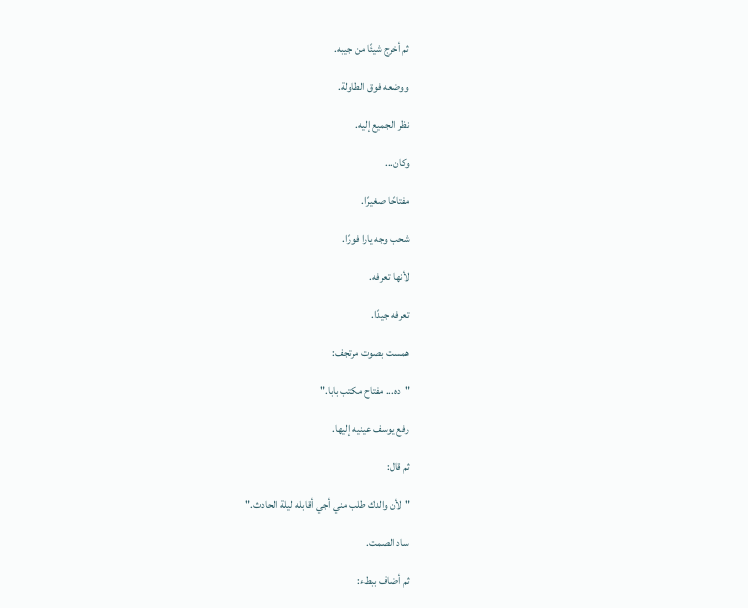ثم أخرج شيئًا من جيبه.

ووضعه فوق الطاولة.

نظر الجميع إليه.

وكان...

مفتاحًا صغيرًا.

شحب وجه يارا فورًا.

لأنها تعرفه.

تعرفه جيدًا.

همست بصوت مرتجف:

"ده... مفتاح مكتب بابا."

رفع يوسف عينيه إليها.

ثم قال:

"لأن والدك طلب مني أجي أقابله ليلة الحادث."

ساد الصمت.

ثم أضاف ببطء: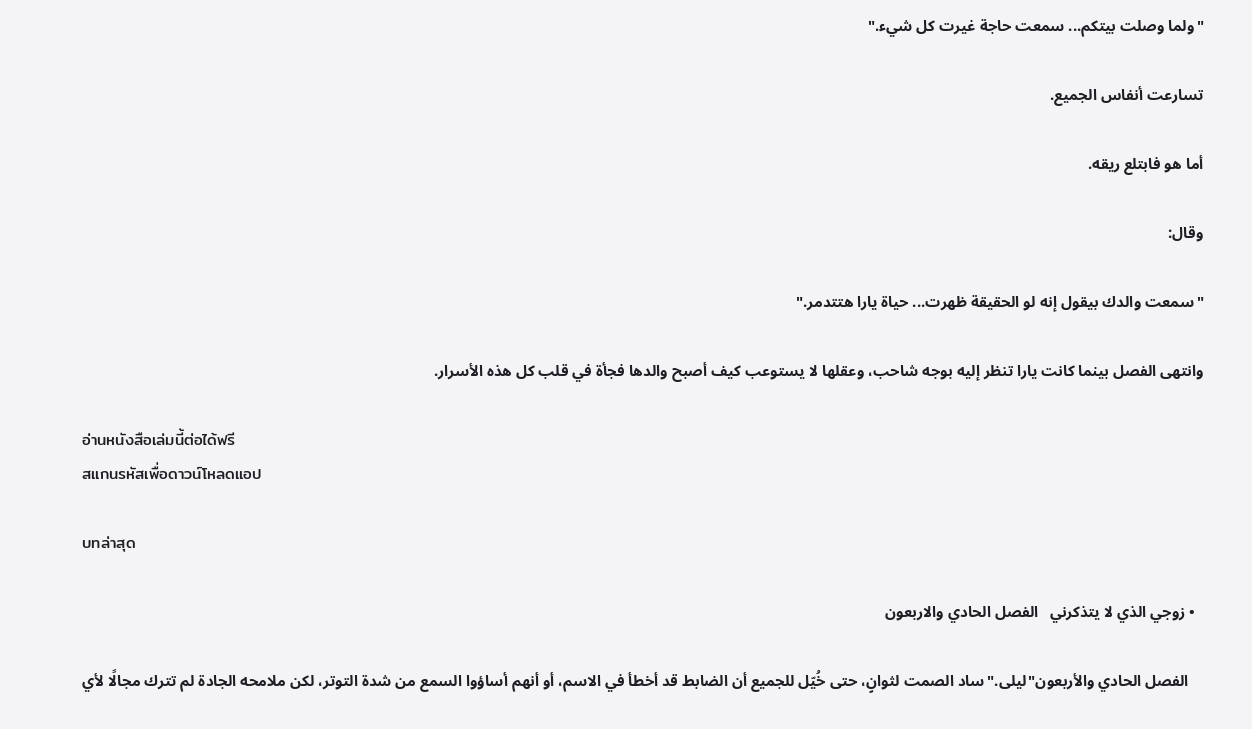"ولما وصلت بيتكم... سمعت حاجة غيرت كل شيء."

تسارعت أنفاس الجميع.

أما هو فابتلع ريقه.

وقال:

"سمعت والدك بيقول إنه لو الحقيقة ظهرت... حياة يارا هتتدمر."

وانتهى الفصل بينما كانت يارا تنظر إليه بوجه شاحب، وعقلها لا يستوعب كيف أصبح والدها فجأة في قلب كل هذه الأسرار.

อ่านหนังสือเล่มนี้ต่อได้ฟรี
สแกนรหัสเพื่อดาวน์โหลดแอป

บทล่าสุด

  • زوجي الذي لا يتذكرني   الفصل الحادي والاربعون

    الفصل الحادي والأربعون"ليلى."ساد الصمت لثوانٍ، حتى خُيّل للجميع أن الضابط قد أخطأ في الاسم، أو أنهم أساؤوا السمع من شدة التوتر، لكن ملامحه الجادة لم تترك مجالًا لأي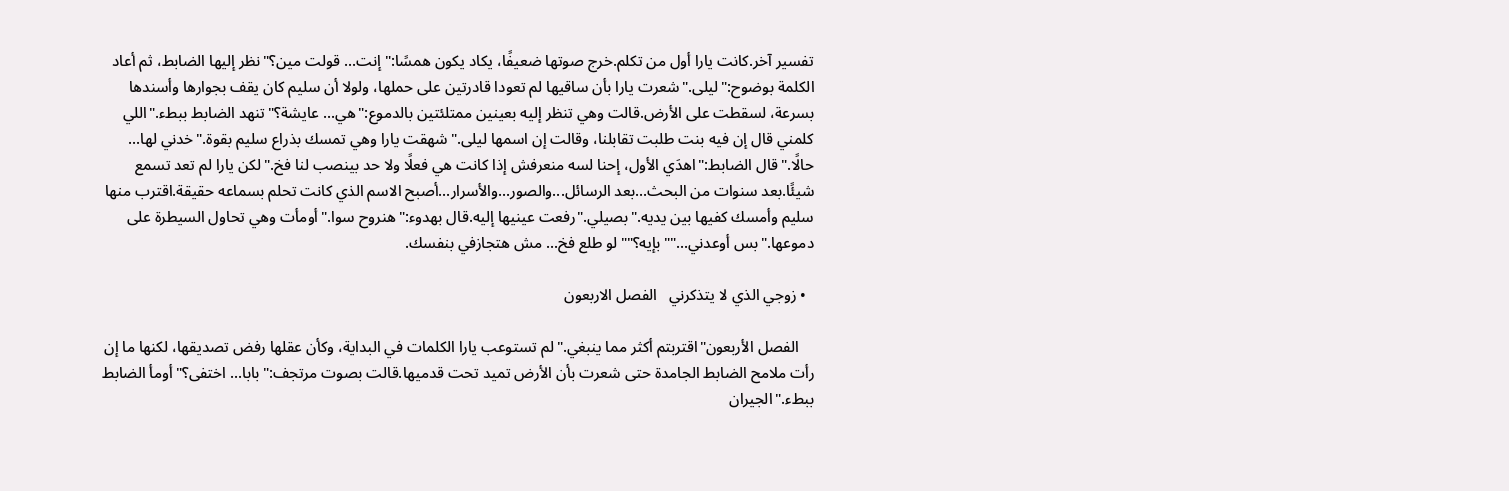تفسير آخر.كانت يارا أول من تكلم.خرج صوتها ضعيفًا، يكاد يكون همسًا:"إنت... قولت مين؟"نظر إليها الضابط، ثم أعاد الكلمة بوضوح:"ليلى."شعرت يارا بأن ساقيها لم تعودا قادرتين على حملها، ولولا أن سليم كان يقف بجوارها وأسندها بسرعة، لسقطت على الأرض.قالت وهي تنظر إليه بعينين ممتلئتين بالدموع:"هي... عايشة؟"تنهد الضابط ببطء."اللي كلمني قال إن فيه بنت طلبت تقابلنا، وقالت إن اسمها ليلى."شهقت يارا وهي تمسك بذراع سليم بقوة."خدني لها... حالًا."قال الضابط:"اهدَي الأول، إحنا لسه منعرفش إذا كانت هي فعلًا ولا حد بينصب لنا فخ."لكن يارا لم تعد تسمع شيئًا.بعد سنوات من البحث...بعد الرسائل...والصور...والأسرار...أصبح الاسم الذي كانت تحلم بسماعه حقيقة.اقترب منها سليم وأمسك كفيها بين يديه."بصيلي."رفعت عينيها إليه.قال بهدوء:"هنروح سوا."أومأت وهي تحاول السيطرة على دموعها."بس أوعدني...""بإيه؟""لو طلع فخ... مش هتجازفي بنفسك.

  • زوجي الذي لا يتذكرني   الفصل الاربعون

    الفصل الأربعون"اقتربتم أكثر مما ينبغي."لم تستوعب يارا الكلمات في البداية، وكأن عقلها رفض تصديقها، لكنها ما إن رأت ملامح الضابط الجامدة حتى شعرت بأن الأرض تميد تحت قدميها.قالت بصوت مرتجف:"بابا... اختفى؟"أومأ الضابط ببطء."الجيران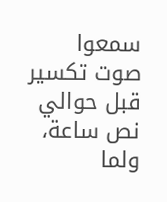سمعوا صوت تكسير قبل حوالي نص ساعة، ولما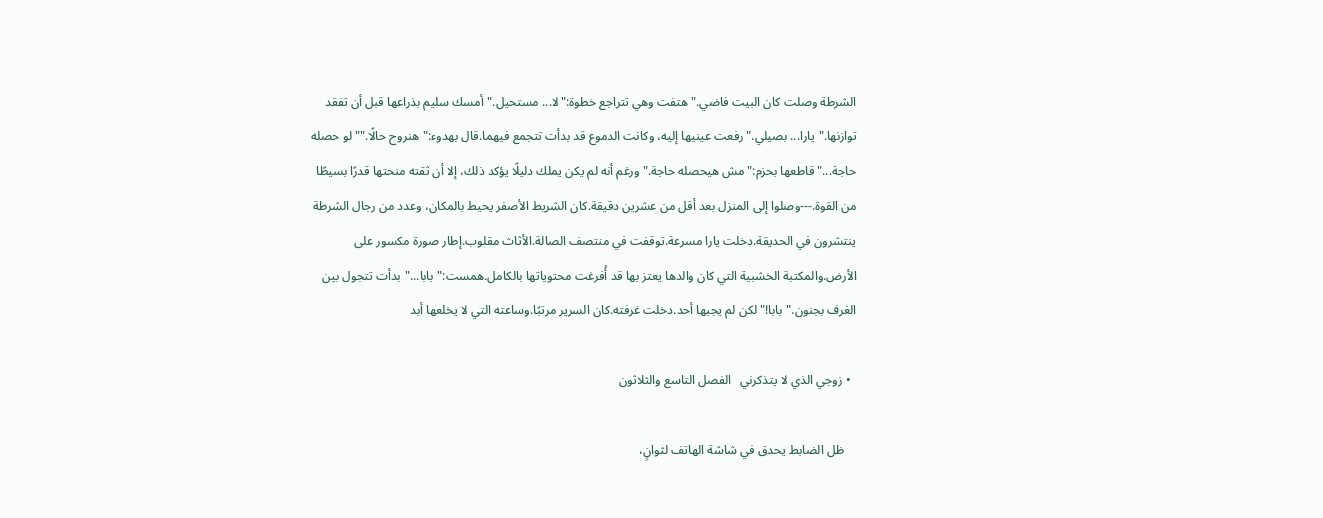الشرطة وصلت كان البيت فاضي."هتفت وهي تتراجع خطوة:"لا... مستحيل."أمسك سليم بذراعها قبل أن تفقد توازنها."يارا... بصيلي."رفعت عينيها إليه، وكانت الدموع قد بدأت تتجمع فيهما.قال بهدوء:"هنروح حالًا.""لو حصله حاجة..."قاطعها بحزم:"مش هيحصله حاجة."ورغم أنه لم يكن يملك دليلًا يؤكد ذلك، إلا أن ثقته منحتها قدرًا بسيطًا من القوة.---وصلوا إلى المنزل بعد أقل من عشرين دقيقة.كان الشريط الأصفر يحيط بالمكان، وعدد من رجال الشرطة ينتشرون في الحديقة.دخلت يارا مسرعة.توقفت في منتصف الصالة.الأثاث مقلوب.إطار صورة مكسور على الأرض.والمكتبة الخشبية التي كان والدها يعتز بها قد أُفرغت محتوياتها بالكامل.همست:"بابا..."بدأت تتجول بين الغرف بجنون."بابا!"لكن لم يجبها أحد.دخلت غرفته.كان السرير مرتبًا.وساعته التي لا يخلعها أبد

  • زوجي الذي لا يتذكرني   الفصل التاسع والثلاثون

    ظل الضابط يحدق في شاشة الهاتف لثوانٍ،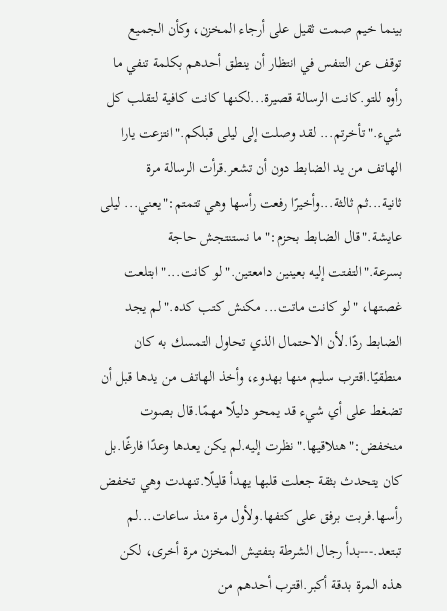بينما خيم صمت ثقيل على أرجاء المخزن، وكأن الجميع توقف عن التنفس في انتظار أن ينطق أحدهم بكلمة تنفي ما رأوه للتو.كانت الرسالة قصيرة...لكنها كانت كافية لتقلب كل شيء."تأخرتم... لقد وصلت إلى ليلى قبلكم."انتزعت يارا الهاتف من يد الضابط دون أن تشعر.قرأت الرسالة مرة ثانية...ثم ثالثة...وأخيرًا رفعت رأسها وهي تتمتم:"يعني... ليلى عايشة."قال الضابط بحزم:"ما نستنتجش حاجة بسرعة."التفتت إليه بعينين دامعتين."لو كانت..." ابتلعت غصتها، "لو كانت ماتت... مكنش كتب كده."لم يجد الضابط ردًا.لأن الاحتمال الذي تحاول التمسك به كان منطقيًا.اقترب سليم منها بهدوء، وأخذ الهاتف من يدها قبل أن تضغط على أي شيء قد يمحو دليلًا مهمًا.قال بصوت منخفض:"هنلاقيها."نظرت إليه.لم يكن يعدها وعدًا فارغًا.بل كان يتحدث بثقة جعلت قلبها يهدأ قليلًا.تنهدت وهي تخفض رأسها.فربت برفق على كتفها.ولأول مرة منذ ساعات...لم تبتعد.---بدأ رجال الشرطة بتفتيش المخزن مرة أخرى، لكن هذه المرة بدقة أكبر.اقترب أحدهم من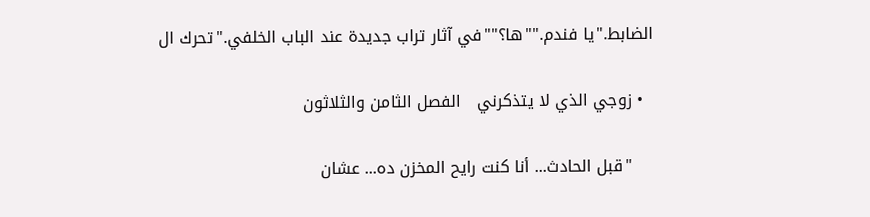الضابط."يا فندم.""ها؟""في آثار تراب جديدة عند الباب الخلفي."تحرك ال

  • زوجي الذي لا يتذكرني   الفصل الثامن والثلاثون

    "قبل الحادث... أنا كنت رايح المخزن ده... عشان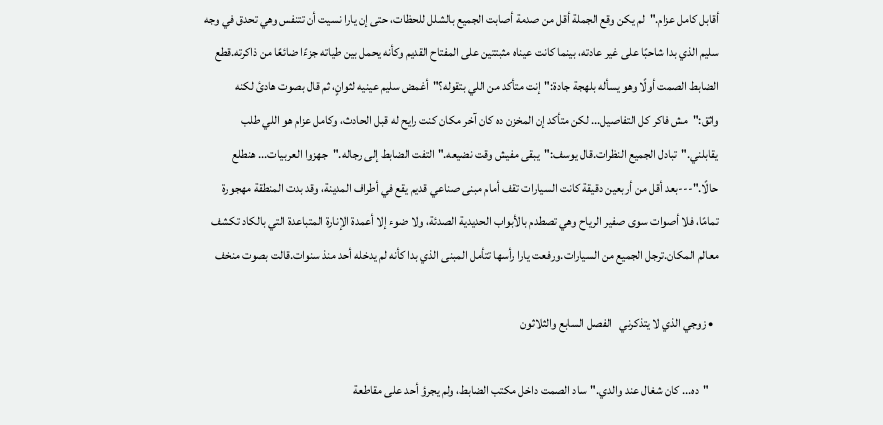أقابل كامل عزام."لم يكن وقع الجملة أقل من صدمة أصابت الجميع بالشلل للحظات، حتى إن يارا نسيت أن تتنفس وهي تحدق في وجه سليم الذي بدا شاحبًا على غير عادته، بينما كانت عيناه مثبتتين على المفتاح القديم وكأنه يحمل بين طياته جزءًا ضائعًا من ذاكرته.قطع الضابط الصمت أولًا وهو يسأله بلهجة جادة:"إنت متأكد من اللي بتقوله؟"أغمض سليم عينيه لثوانٍ، ثم قال بصوت هادئ لكنه واثق:"مش فاكر كل التفاصيل... لكن متأكد إن المخزن ده كان آخر مكان كنت رايح له قبل الحادث، وكامل عزام هو اللي طلب يقابلني."تبادل الجميع النظرات.قال يوسف:"يبقى مفيش وقت نضيعه."التفت الضابط إلى رجاله."جهزوا العربيات... هنطلع حالًا."---بعد أقل من أربعين دقيقة كانت السيارات تقف أمام مبنى صناعي قديم يقع في أطراف المدينة، وقد بدت المنطقة مهجورة تمامًا، فلا أصوات سوى صفير الرياح وهي تصطدم بالأبواب الحديدية الصدئة، ولا ضوء إلا أعمدة الإنارة المتباعدة التي بالكاد تكشف معالم المكان.ترجل الجميع من السيارات.ورفعت يارا رأسها تتأمل المبنى الذي بدا كأنه لم يدخله أحد منذ سنوات.قالت بصوت منخف

  • زوجي الذي لا يتذكرني   الفصل السابع والثلاثون

    "ده... كان شغال عند والدي."ساد الصمت داخل مكتب الضابط، ولم يجرؤ أحد على مقاطعة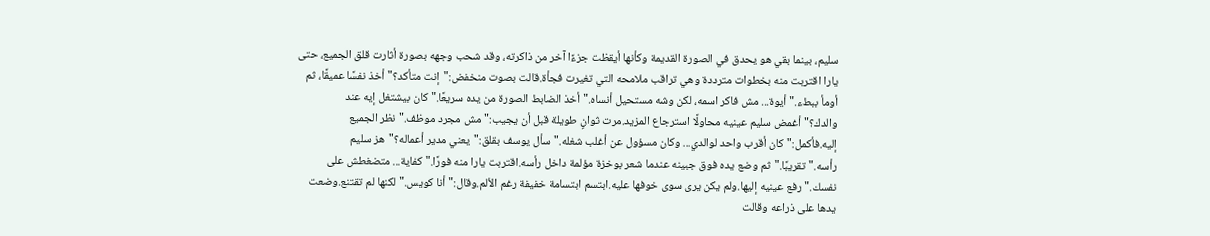سليم، بينما بقي هو يحدق في الصورة القديمة وكأنها أيقظت جزءًا آخر من ذاكرته، وقد شحب وجهه بصورة أثارت قلق الجميع، حتى يارا اقتربت منه بخطوات مترددة وهي تراقب ملامحه التي تغيرت فجأة.قالت بصوت منخفض:"إنت متأكد؟"أخذ نفسًا عميقًا، ثم أومأ ببطء."أيوة... مش فاكر اسمه، لكن وشه مستحيل أنساه."أخذ الضابط الصورة من يده سريعًا."كان بيشتغل إيه عند والدك؟"أغمض سليم عينيه محاولًا استرجاع المزيد.مرت ثوانٍ طويلة قبل أن يجيب:"مش مجرد موظف."نظر الجميع إليه.فأكمل:"كان أقرب واحد لوالدي... وكان مسؤول عن أغلب شغله."سأل يوسف بقلق:"يعني مدير أعماله؟"هز سليم رأسه."تقريبًا."ثم وضع يده فوق جبينه عندما شعر بوخزة مؤلمة داخل رأسه.اقتربت يارا منه فورًا."كفاية... متضغطش على نفسك."رفع عينيه إليها.ولم يكن يرى سوى خوفها عليه.ابتسم ابتسامة خفيفة رغم الألم.وقال:"أنا كويس."لكنها لم تقتنع.وضعت يدها على ذراعه وقالت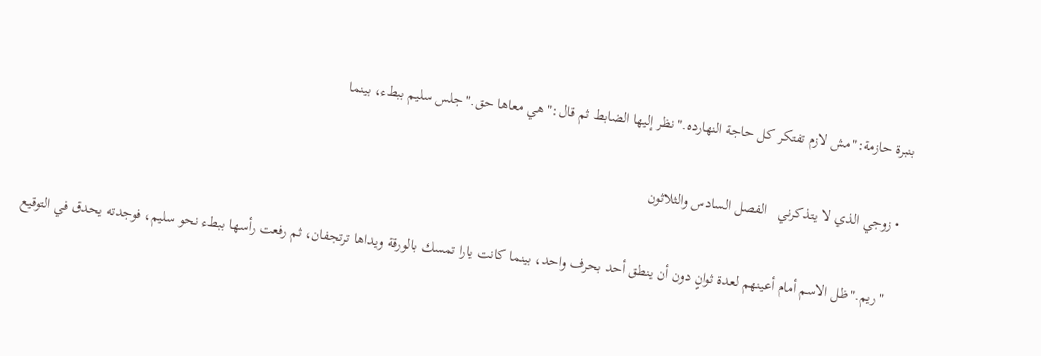بنبرة حازمة:"مش لازم تفتكر كل حاجة النهارده."نظر إليها الضابط ثم قال:"هي معاها حق."جلس سليم ببطء، بينما

  • زوجي الذي لا يتذكرني   الفصل السادس والثلاثون

    "ريم."ظل الاسم أمام أعينهم لعدة ثوانٍ دون أن ينطق أحد بحرف واحد، بينما كانت يارا تمسك بالورقة ويداها ترتجفان، ثم رفعت رأسها ببطء نحو سليم، فوجدته يحدق في التوقيع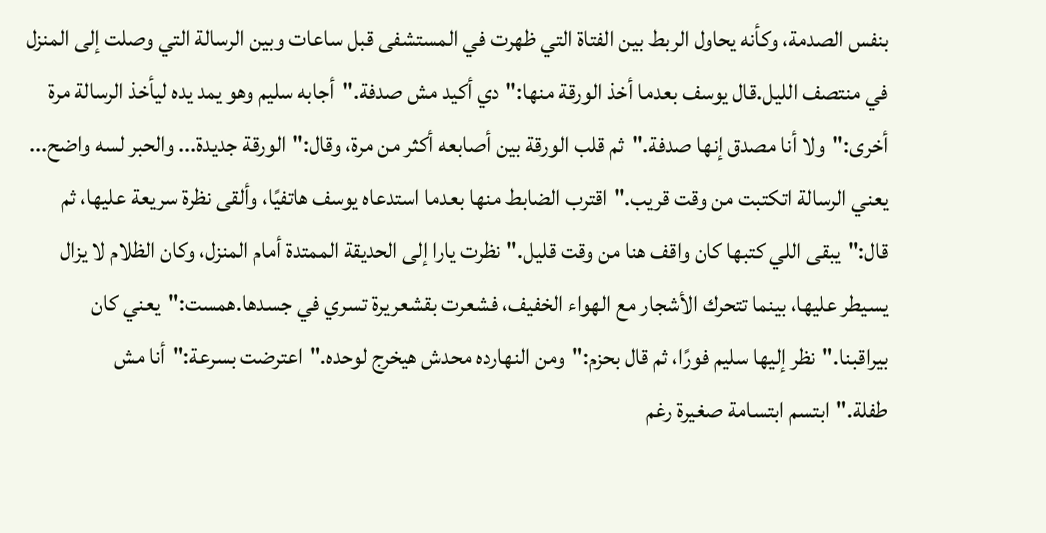بنفس الصدمة، وكأنه يحاول الربط بين الفتاة التي ظهرت في المستشفى قبل ساعات وبين الرسالة التي وصلت إلى المنزل في منتصف الليل.قال يوسف بعدما أخذ الورقة منها:"دي أكيد مش صدفة."أجابه سليم وهو يمد يده ليأخذ الرسالة مرة أخرى:"ولا أنا مصدق إنها صدفة."ثم قلب الورقة بين أصابعه أكثر من مرة، وقال:"الورقة جديدة... والحبر لسه واضح... يعني الرسالة اتكتبت من وقت قريب."اقترب الضابط منها بعدما استدعاه يوسف هاتفيًا، وألقى نظرة سريعة عليها، ثم قال:"يبقى اللي كتبها كان واقف هنا من وقت قليل."نظرت يارا إلى الحديقة الممتدة أمام المنزل، وكان الظلام لا يزال يسيطر عليها، بينما تتحرك الأشجار مع الهواء الخفيف، فشعرت بقشعريرة تسري في جسدها.همست:"يعني كان بيراقبنا."نظر إليها سليم فورًا، ثم قال بحزم:"ومن النهارده محدش هيخرج لوحده."اعترضت بسرعة:"أنا مش طفلة."ابتسم ابتسامة صغيرة رغم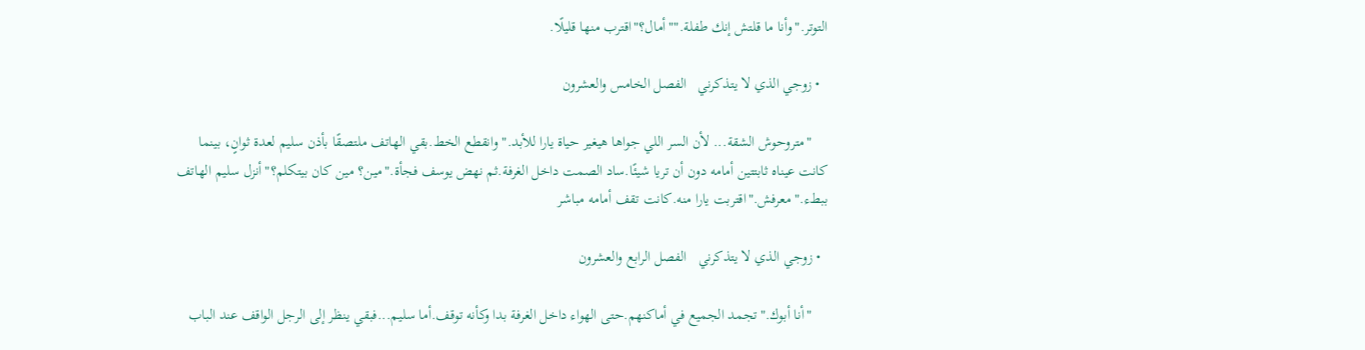التوتر."وأنا ما قلتش إنك طفلة.""أمال؟"اقترب منها قليلًا.

  • زوجي الذي لا يتذكرني   الفصل الخامس والعشرون

    "متروحوش الشقة... لأن السر اللي جواها هيغير حياة يارا للأبد."وانقطع الخط.بقي الهاتف ملتصقًا بأذن سليم لعدة ثوانٍ، بينما كانت عيناه ثابتتين أمامه دون أن تريا شيئًا.ساد الصمت داخل الغرفة.ثم نهض يوسف فجأة."مين؟ مين كان بيتكلم؟"أنزل سليم الهاتف ببطء."معرفش."اقتربت يارا منه.كانت تقف أمامه مباشر

  • زوجي الذي لا يتذكرني   الفصل الرابع والعشرون

    "أنا أبوك."تجمد الجميع في أماكنهم.حتى الهواء داخل الغرفة بدا وكأنه توقف.أما سليم...فبقي ينظر إلى الرجل الواقف عند الباب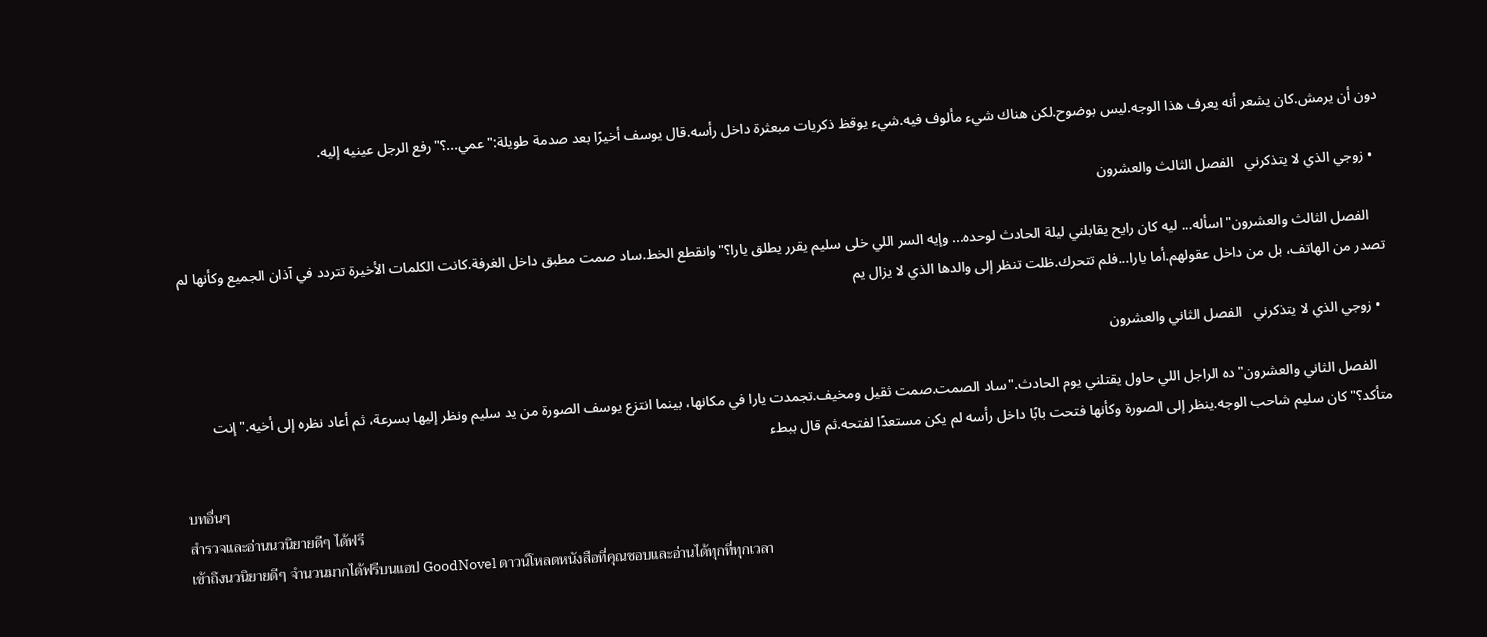دون أن يرمش.كان يشعر أنه يعرف هذا الوجه.ليس بوضوح.لكن هناك شيء مألوف فيه.شيء يوقظ ذكريات مبعثرة داخل رأسه.قال يوسف أخيرًا بعد صدمة طويلة:"عمي...؟"رفع الرجل عينيه إليه.

  • زوجي الذي لا يتذكرني   الفصل الثالث والعشرون

    الفصل الثالث والعشرون"اسأله... ليه كان رايح يقابلني ليلة الحادث لوحده... وإيه السر اللي خلى سليم يقرر يطلق يارا؟"وانقطع الخط.ساد صمت مطبق داخل الغرفة.كانت الكلمات الأخيرة تتردد في آذان الجميع وكأنها لم تصدر من الهاتف، بل من داخل عقولهم.أما يارا...فلم تتحرك.ظلت تنظر إلى والدها الذي لا يزال يم

  • زوجي الذي لا يتذكرني   الفصل الثاني والعشرون

    الفصل الثاني والعشرون"ده الراجل اللي حاول يقتلني يوم الحادث."ساد الصمت.صمت ثقيل ومخيف.تجمدت يارا في مكانها، بينما انتزع يوسف الصورة من يد سليم ونظر إليها بسرعة، ثم أعاد نظره إلى أخيه."إنت متأكد؟"كان سليم شاحب الوجه.ينظر إلى الصورة وكأنها فتحت بابًا داخل رأسه لم يكن مستعدًا لفتحه.ثم قال ببطء

บทอื่นๆ
สำรวจและอ่านนวนิยายดีๆ ได้ฟรี
เข้าถึงนวนิยายดีๆ จำนวนมากได้ฟรีบนแอป GoodNovel ดาวน์โหลดหนังสือที่คุณชอบและอ่านได้ทุกที่ทุกเวลา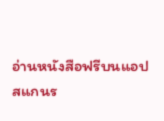อ่านหนังสือฟรีบนแอป
สแกนร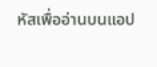หัสเพื่ออ่านบนแอป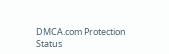DMCA.com Protection Status